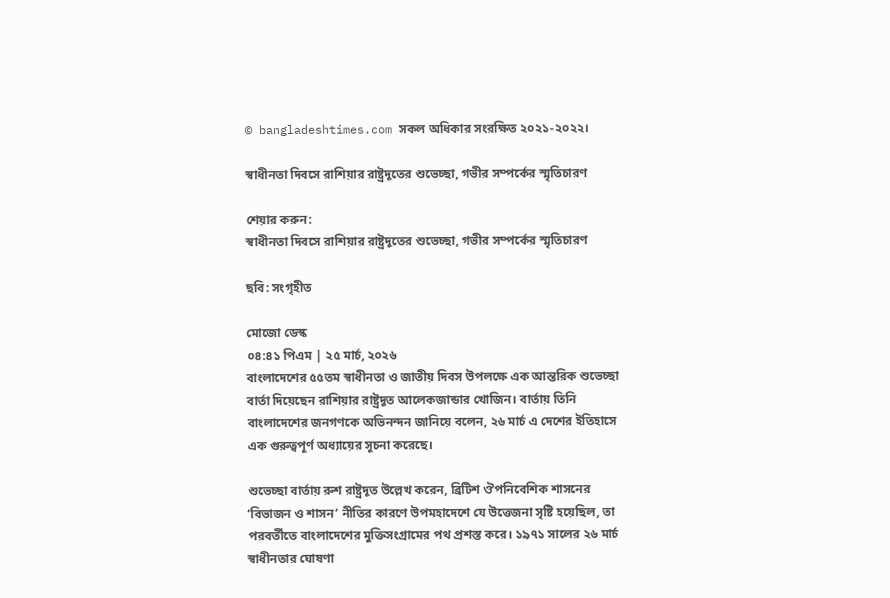© bangladeshtimes.com সকল অধিকার সংরক্ষিত ২০২১-২০২২।

স্বাধীনতা দিবসে রাশিয়ার রাষ্ট্রদূতের শুভেচ্ছা, গভীর সম্পর্কের স্মৃতিচারণ

শেয়ার করুন:
স্বাধীনতা দিবসে রাশিয়ার রাষ্ট্রদূতের শুভেচ্ছা, গভীর সম্পর্কের স্মৃতিচারণ

ছবি: সংগৃহীত

মোজো ডেস্ক
০৪:৪১ পিএম | ২৫ মার্চ, ২০২৬
বাংলাদেশের ৫৫তম স্বাধীনতা ও জাতীয় দিবস উপলক্ষে এক আন্তরিক শুভেচ্ছা বার্তা দিয়েছেন রাশিয়ার রাষ্ট্রদূত আলেকজান্ডার খোজিন। বার্তায় তিনি বাংলাদেশের জনগণকে অভিনন্দন জানিয়ে বলেন, ২৬ মার্চ এ দেশের ইতিহাসে এক গুরুত্বপূর্ণ অধ্যায়ের সূচনা করেছে।

শুভেচ্ছা বার্তায় রুশ রাষ্ট্রদূত উল্লেখ করেন, ব্রিটিশ ঔপনিবেশিক শাসনের ‘বিভাজন ও শাসন’ নীতির কারণে উপমহাদেশে যে উত্তেজনা সৃষ্টি হয়েছিল, তা পরবর্তীতে বাংলাদেশের মুক্তিসংগ্রামের পথ প্রশস্ত করে। ১৯৭১ সালের ২৬ মার্চ স্বাধীনতার ঘোষণা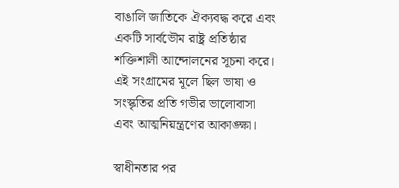বাঙালি জাতিকে ঐক্যবদ্ধ করে এবং একটি সার্বভৌম রাষ্ট্র প্রতিষ্ঠার শক্তিশালী আন্দোলনের সূচনা করে। এই সংগ্রামের মূলে ছিল ভাষা ও সংস্কৃতির প্রতি গভীর ভালোবাসা এবং আত্মনিয়ন্ত্রণের আকাঙ্ক্ষা।

স্বাধীনতার পর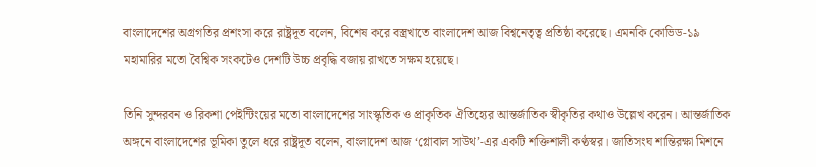বাংলাদেশের অগ্রগতির প্রশংসা করে রাষ্ট্রদূত বলেন, বিশেষ করে বস্ত্রখাতে বাংলাদেশ আজ বিশ্বনেতৃত্ব প্রতিষ্ঠা করেছে। এমনকি কোভিড-১৯ মহামারির মতো বৈশ্বিক সংকটেও দেশটি উচ্চ প্রবৃদ্ধি বজায় রাখতে সক্ষম হয়েছে।

তিনি সুন্দরবন ও রিকশা পেইন্টিংয়ের মতো বাংলাদেশের সাংস্কৃতিক ও প্রাকৃতিক ঐতিহ্যের আন্তর্জাতিক স্বীকৃতির কথাও উল্লেখ করেন। আন্তর্জাতিক অঙ্গনে বাংলাদেশের ভূমিকা তুলে ধরে রাষ্ট্রদূত বলেন, বাংলাদেশ আজ ‘গ্লোবাল সাউথ’-এর একটি শক্তিশালী কণ্ঠস্বর। জাতিসংঘ শান্তিরক্ষা মিশনে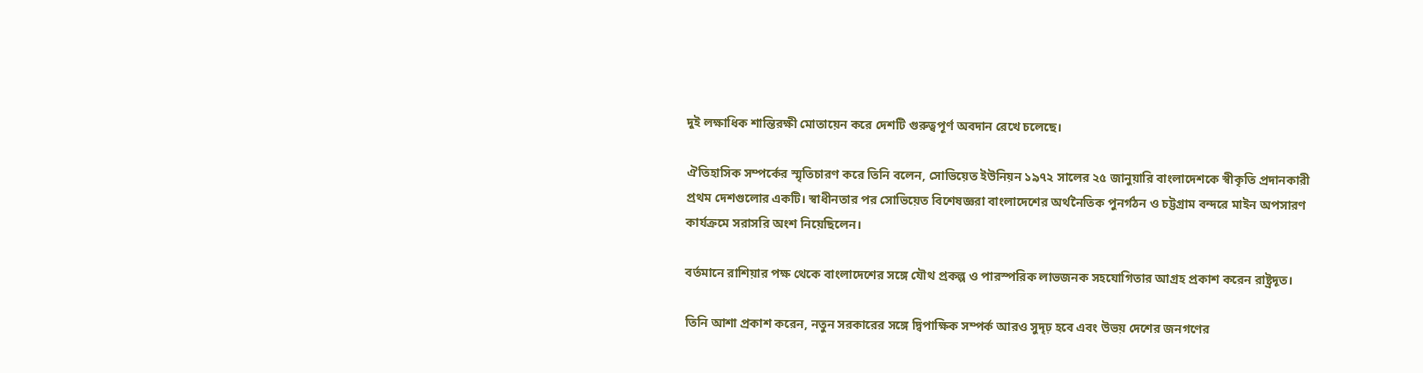দুই লক্ষাধিক শান্তিরক্ষী মোতায়েন করে দেশটি গুরুত্বপূর্ণ অবদান রেখে চলেছে।

ঐতিহাসিক সম্পর্কের স্মৃতিচারণ করে তিনি বলেন, সোভিয়েত ইউনিয়ন ১৯৭২ সালের ২৫ জানুয়ারি বাংলাদেশকে স্বীকৃতি প্রদানকারী প্রথম দেশগুলোর একটি। স্বাধীনতার পর সোভিয়েত বিশেষজ্ঞরা বাংলাদেশের অর্থনৈতিক পুনর্গঠন ও চট্টগ্রাম বন্দরে মাইন অপসারণ কার্যক্রমে সরাসরি অংশ নিয়েছিলেন।

বর্তমানে রাশিয়ার পক্ষ থেকে বাংলাদেশের সঙ্গে যৌথ প্রকল্প ও পারস্পরিক লাভজনক সহযোগিতার আগ্রহ প্রকাশ করেন রাষ্ট্রদূত।

তিনি আশা প্রকাশ করেন, নতুন সরকারের সঙ্গে দ্বিপাক্ষিক সম্পর্ক আরও সুদৃঢ় হবে এবং উভয় দেশের জনগণের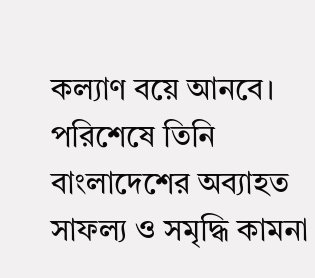কল্যাণ বয়ে আনবে। পরিশেষে তিনি বাংলাদেশের অব্যাহত সাফল্য ও সমৃদ্ধি কামনা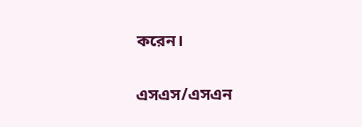করেন।

এসএস/এসএন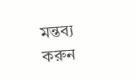মন্তব্য করুন